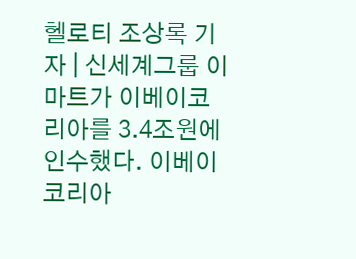헬로티 조상록 기자 | 신세계그룹 이마트가 이베이코리아를 3.4조원에 인수했다. 이베이코리아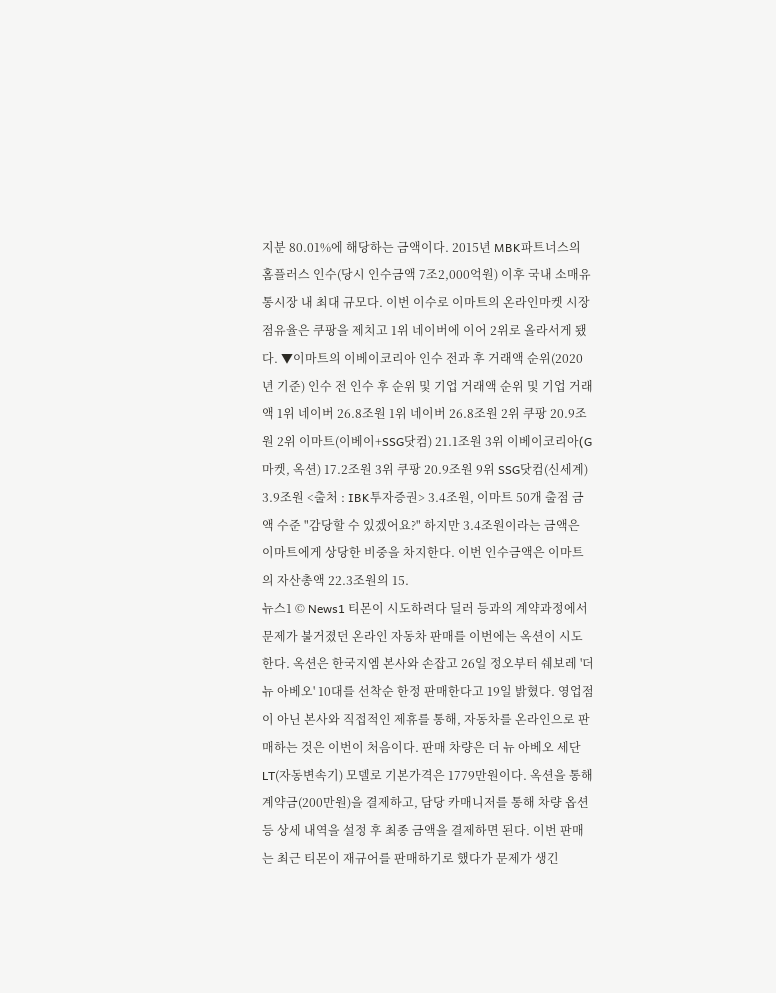지분 80.01%에 해당하는 금액이다. 2015년 MBK파트너스의 홈플러스 인수(당시 인수금액 7조2,000억원) 이후 국내 소매유통시장 내 최대 규모다. 이번 이수로 이마트의 온라인마켓 시장점유율은 쿠팡을 제치고 1위 네이버에 이어 2위로 올라서게 됐다. ▼이마트의 이베이코리아 인수 전과 후 거래액 순위(2020년 기준) 인수 전 인수 후 순위 및 기업 거래액 순위 및 기업 거래액 1위 네이버 26.8조원 1위 네이버 26.8조원 2위 쿠팡 20.9조원 2위 이마트(이베이+SSG닷컴) 21.1조원 3위 이베이코리아(G마켓, 옥션) 17.2조원 3위 쿠팡 20.9조원 9위 SSG닷컴(신세계) 3.9조원 <출처 : IBK투자증권> 3.4조원, 이마트 50개 출점 금액 수준 "감당할 수 있겠어요?" 하지만 3.4조원이라는 금액은 이마트에게 상당한 비중을 차지한다. 이번 인수금액은 이마트의 자산총액 22.3조원의 15.
뉴스1 © News1 티몬이 시도하려다 딜러 등과의 계약과정에서 문제가 불거졌던 온라인 자동차 판매를 이번에는 옥션이 시도한다. 옥션은 한국지엠 본사와 손잡고 26일 정오부터 쉐보레 '더 뉴 아베오' 10대를 선착순 한정 판매한다고 19일 밝혔다. 영업점이 아닌 본사와 직접적인 제휴를 통해, 자동차를 온라인으로 판매하는 것은 이번이 처음이다. 판매 차량은 더 뉴 아베오 세단 LT(자동변속기) 모델로 기본가격은 1779만원이다. 옥션을 통해 계약금(200만원)을 결제하고, 담당 카매니저를 통해 차량 옵션 등 상세 내역을 설정 후 최종 금액을 결제하면 된다. 이번 판매는 최근 티몬이 재규어를 판매하기로 했다가 문제가 생긴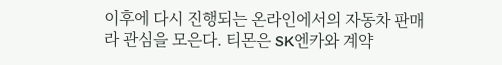이후에 다시 진행되는 온라인에서의 자동차 판매라 관심을 모은다. 티몬은 SK엔카와 계약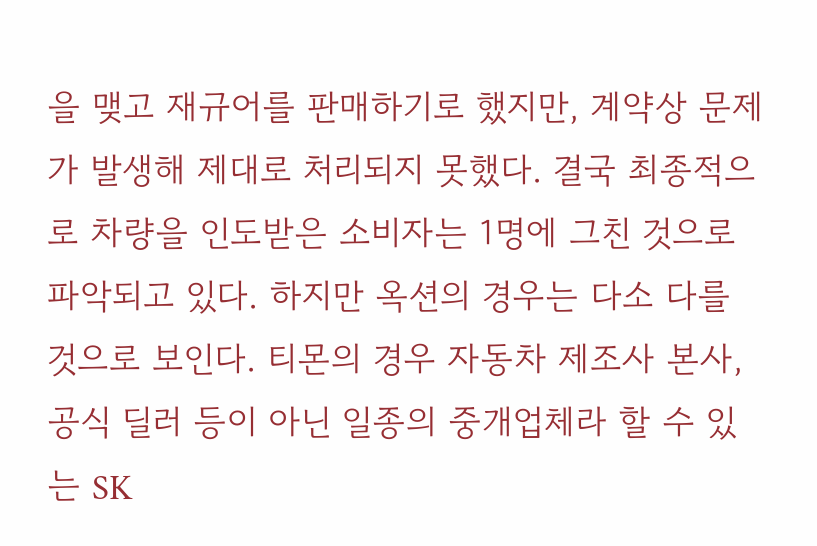을 맺고 재규어를 판매하기로 했지만, 계약상 문제가 발생해 제대로 처리되지 못했다. 결국 최종적으로 차량을 인도받은 소비자는 1명에 그친 것으로 파악되고 있다. 하지만 옥션의 경우는 다소 다를 것으로 보인다. 티몬의 경우 자동차 제조사 본사, 공식 딜러 등이 아닌 일종의 중개업체라 할 수 있는 SK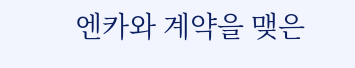엔카와 계약을 맺은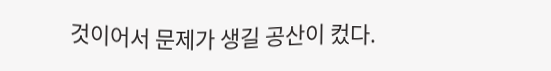것이어서 문제가 생길 공산이 컸다.